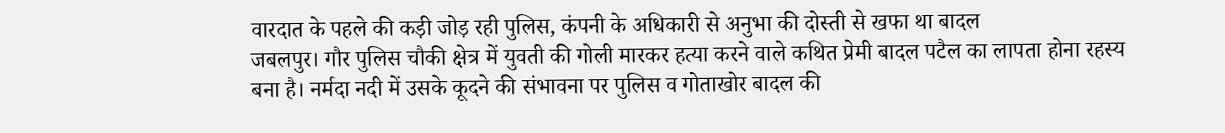वारदात के पहले की कड़ी जोड़ रही पुलिस, कंपनी के अधिकारी से अनुभा की दोस्ती से खफा था बादल
जबलपुर। गौर पुलिस चौकी क्षेत्र में युवती की गोली मारकर हत्या करने वाले कथित प्रेमी बादल पटैल का लापता होना रहस्य बना है। नर्मदा नदी में उसके कूदने की संभावना पर पुलिस व गोताखोर बादल की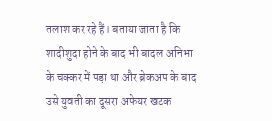तलाश कर रहे हैं। बताया जाता है कि शादीशुदा होने के बाद भी बादल अनिभा के चक्कर में पड़ा था और ब्रेकअप के बाद उसे युवती का दूसरा अफेयर खटक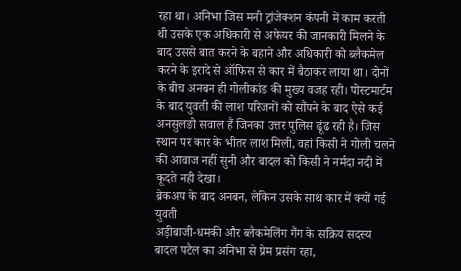रहा था। अनिभा जिस मनी ट्रांजेक्शन कंपनी में काम करती थी उसके एक अधिकारी से अफेयर की जानकारी मिलने के बाद उससे बात करने के बहाने और अधिकारी को ब्लैकमेल करने के इरादे से ऑफिस से कार में बैठाकर लाया था। दोनों के बीच अनबन ही गोलीकांड की मुख्य वजह रही। पोस्टमार्टम के बाद युवती की लाश परिजनों को सौंपने के बाद ऐसे कई अनसुलङो सवाल हैं जिनका उत्तर पुलिस ढूंढ रही है। जिस स्थान पर कार के भीतर लाश मिली, वहां किसी ने गोली चलने की आवाज नहीं सुनी और बादल को किसी ने नर्मदा नदी में कूदते नही देखा।
ब्रेकअप के बाद अनबन, लेकिन उसके साथ कार में क्यों गई युवती
अड़ीबाजी-धमकी और ब्लैकमेलिंग गैंग के सक्रिय सदस्य बादल पटैल का अनिभा से प्रेम प्रसंग रहा,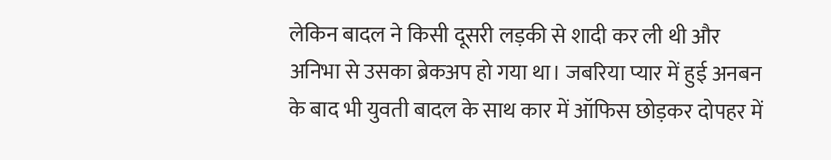लेकिन बादल ने किसी दूसरी लड़की से शादी कर ली थी और अनिभा से उसका ब्रेकअप हो गया था। जबरिया प्यार में हुई अनबन के बाद भी युवती बादल के साथ कार में ऑफिस छोड़कर दोपहर में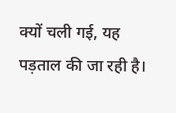क्यों चली गई, यह पड़ताल की जा रही है।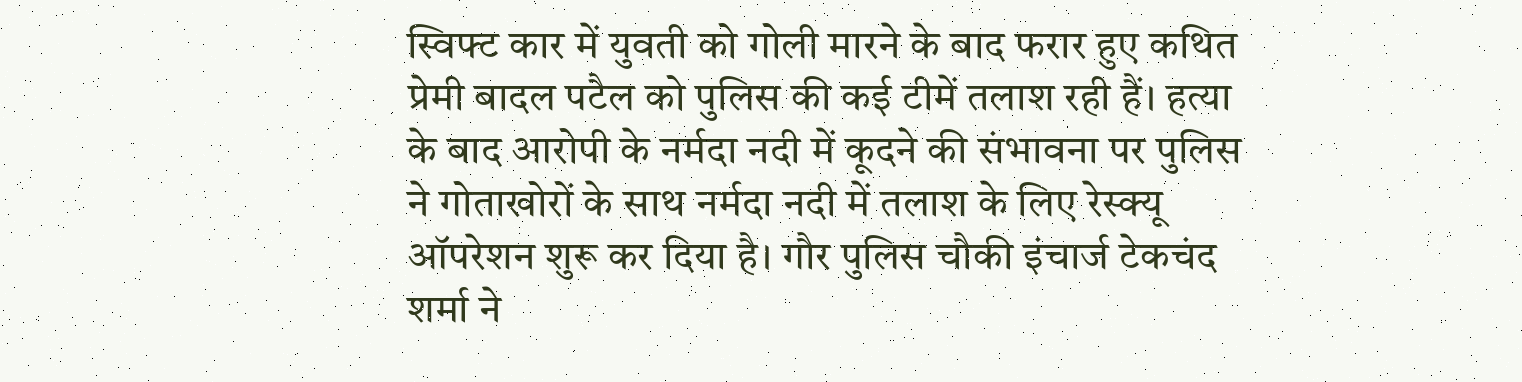स्विफ्ट कार में युवती को गोली मारने के बाद फरार हुए कथित प्रेमी बादल पटैल को पुलिस की कई टीमें तलाश रही हैं। हत्या के बाद आरोपी के नर्मदा नदी में कूदने की संभावना पर पुलिस ने गोताखोरों के साथ नर्मदा नदी में तलाश के लिए रेस्क्यू ऑपरेशन शुरू कर दिया है। गौर पुलिस चौकी इंचार्ज टेकचंद शर्मा ने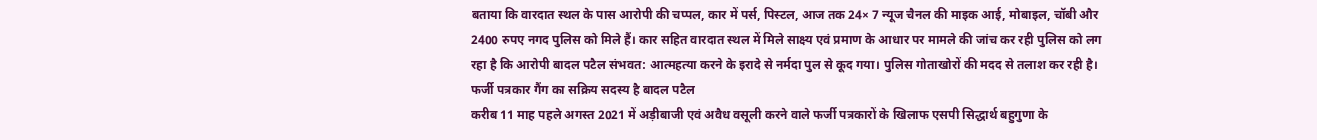बताया कि वारदात स्थल के पास आरोपी की चप्पल, कार में पर्स, पिस्टल, आज तक 24× 7 न्यूज चैनल की माइक आई, मोबाइल, चॉबी और 2400 रुपए नगद पुलिस को मिले हैं। कार सहित वारदात स्थल में मिले साक्ष्य एवं प्रमाण के आधार पर मामले की जांच कर रही पुलिस को लग रहा है कि आरोपी बादल पटैल संभवत: आत्महत्या करने के इरादे से नर्मदा पुल से कूद गया। पुलिस गोताखोरों की मदद से तलाश कर रही है।
फर्जी पत्रकार गैंग का सक्रिय सदस्य है बादल पटैल
करीब 11 माह पहले अगस्त 2021 में अड़ीबाजी एवं अवैध वसूली करने वाले फर्जी पत्रकारों के खिलाफ एसपी सिद्धार्थ बहुगुणा के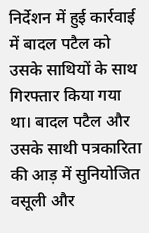निर्देशन में हुई कार्रवाई में बादल पटैल को उसके साथियों के साथ गिरफ्तार किया गया था। बादल पटैल और उसके साथी पत्रकारिता की आड़ में सुनियोजित वसूली और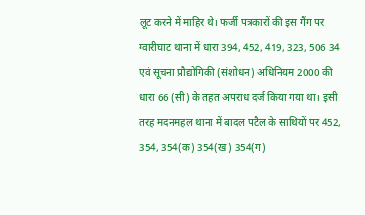लूट करने में माहिर थे। फर्जी पत्रकारों की इस गैंग पर ग्वारीघाट थाना में धारा 394, 452, 419, 323, 506 34 एवं सूचना प्रौद्योगिकी (संशोधन) अधिनियम 2000 की धारा 66 (सी) के तहत अपराध दर्ज किया गया था। इसी तरह मदनमहल थाना में बादल पटैल के साथियों पर 452, 354, 354(क) 354(ख) 354(ग)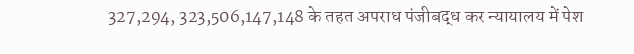327,294, 323,506,147,148 के तहत अपराध पंजीबद्ध कर न्यायालय में पेश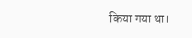किया गया था।